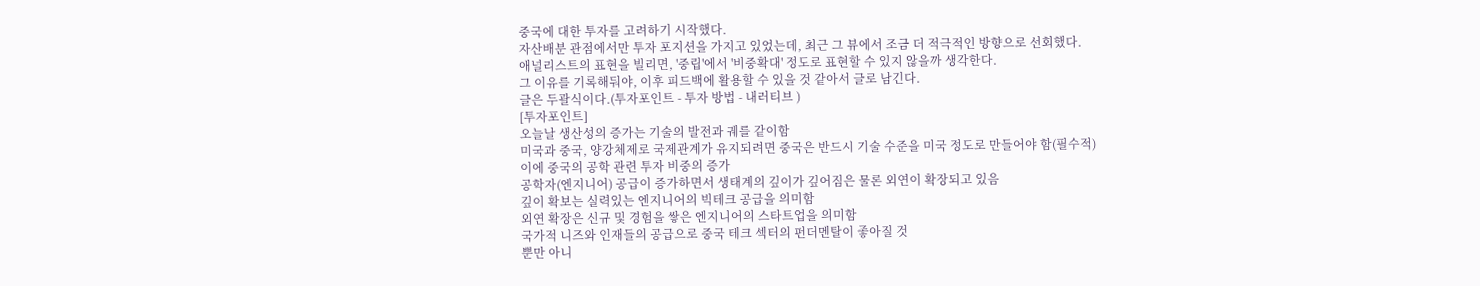중국에 대한 투자를 고려하기 시작했다.
자산배분 관점에서만 투자 포지션을 가지고 있었는데, 최근 그 뷰에서 조금 더 적극적인 방향으로 선회했다.
애널리스트의 표현을 빌리면, '중립'에서 '비중확대' 정도로 표현할 수 있지 않을까 생각한다.
그 이유를 기록해둬야, 이후 피드백에 활용할 수 있을 것 같아서 글로 남긴다.
글은 두괄식이다.(투자포인트 - 투자 방법 - 내러티브 )
[투자포인트]
오늘날 생산성의 증가는 기술의 발전과 궤를 같이함
미국과 중국, 양강체제로 국제관계가 유지되려면 중국은 반드시 기술 수준을 미국 정도로 만들어야 함(필수적)
이에 중국의 공학 관련 투자 비중의 증가
공학자(엔지니어) 공급이 증가하면서 생태계의 깊이가 깊어짐은 물론 외연이 확장되고 있음
깊이 확보는 실력있는 엔지니어의 빅테크 공급을 의미함
외연 확장은 신규 및 경험을 쌓은 엔지니어의 스타트업을 의미함
국가적 니즈와 인재들의 공급으로 중국 테크 섹터의 펀더멘탈이 좋아질 것
뿐만 아니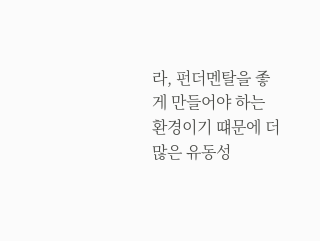라, 펀더멘탈을 좋게 만들어야 하는 환경이기 떄문에 더 많은 유동성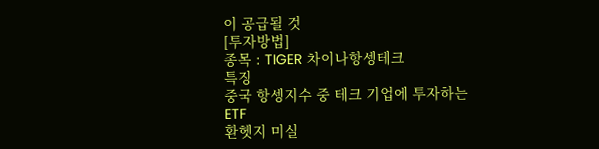이 공급될 것
[투자방법]
종목 : TIGER 차이나항셍테크
특징
중국 항셍지수 중 테크 기업에 투자하는 ETF
환헷지 미실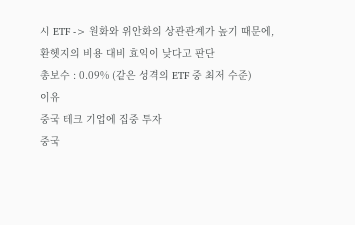시 ETF -> 원화와 위안화의 상관관계가 높기 때문에, 환헷지의 비용 대비 효익이 낮다고 판단
총보수 : 0.09% (같은 성격의 ETF 중 최저 수준)
이유
중국 테크 기업에 집중 투자
중국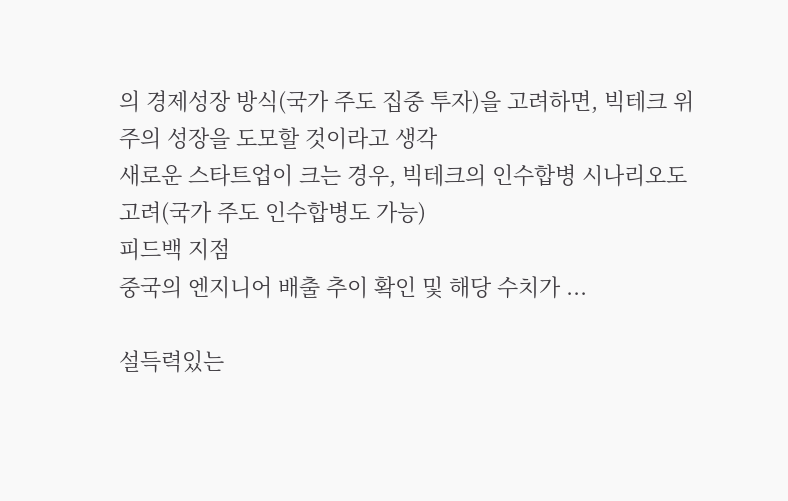의 경제성장 방식(국가 주도 집중 투자)을 고려하면, 빅테크 위주의 성장을 도모할 것이라고 생각
새로운 스타트업이 크는 경우, 빅테크의 인수합병 시나리오도 고려(국가 주도 인수합병도 가능)
피드백 지점
중국의 엔지니어 배출 추이 확인 및 해당 수치가 ...

설득력있는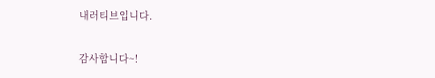내러티브입니다.

감사합니다~!